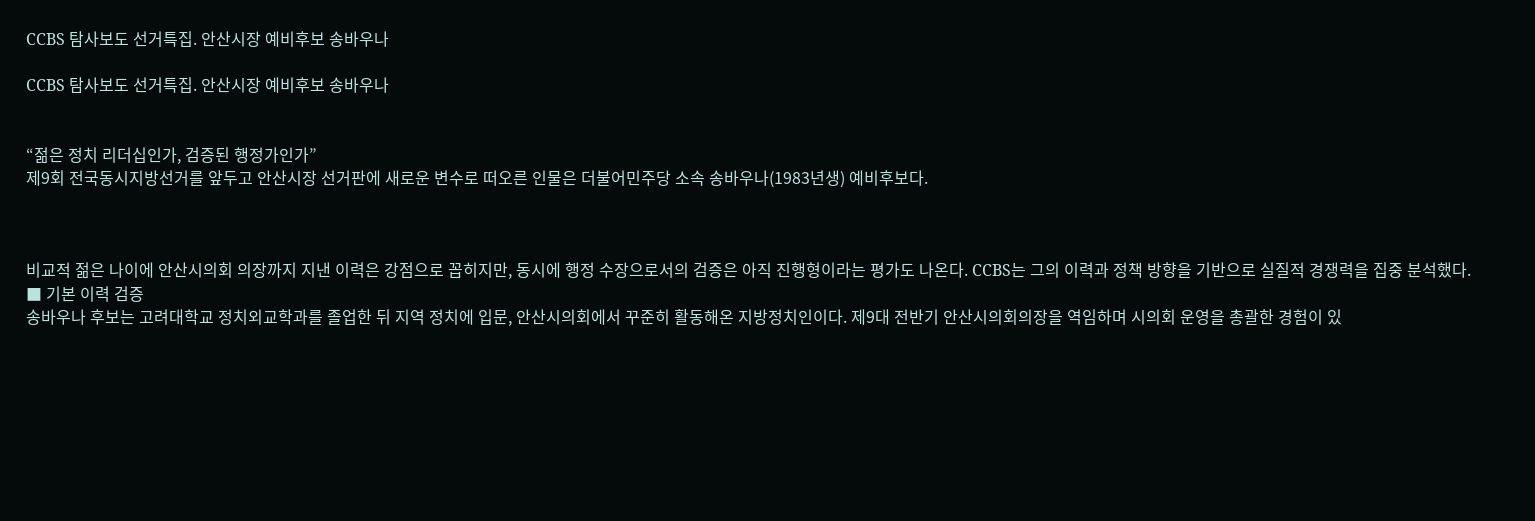CCBS 탐사보도 선거특집. 안산시장 예비후보 송바우나

CCBS 탐사보도 선거특집. 안산시장 예비후보 송바우나


“젊은 정치 리더십인가, 검증된 행정가인가”
제9회 전국동시지방선거를 앞두고 안산시장 선거판에 새로운 변수로 떠오른 인물은 더불어민주당 소속 송바우나(1983년생) 예비후보다.



비교적 젊은 나이에 안산시의회 의장까지 지낸 이력은 강점으로 꼽히지만, 동시에 행정 수장으로서의 검증은 아직 진행형이라는 평가도 나온다. CCBS는 그의 이력과 정책 방향을 기반으로 실질적 경쟁력을 집중 분석했다.
■ 기본 이력 검증
송바우나 후보는 고려대학교 정치외교학과를 졸업한 뒤 지역 정치에 입문, 안산시의회에서 꾸준히 활동해온 지방정치인이다. 제9대 전반기 안산시의회의장을 역임하며 시의회 운영을 총괄한 경험이 있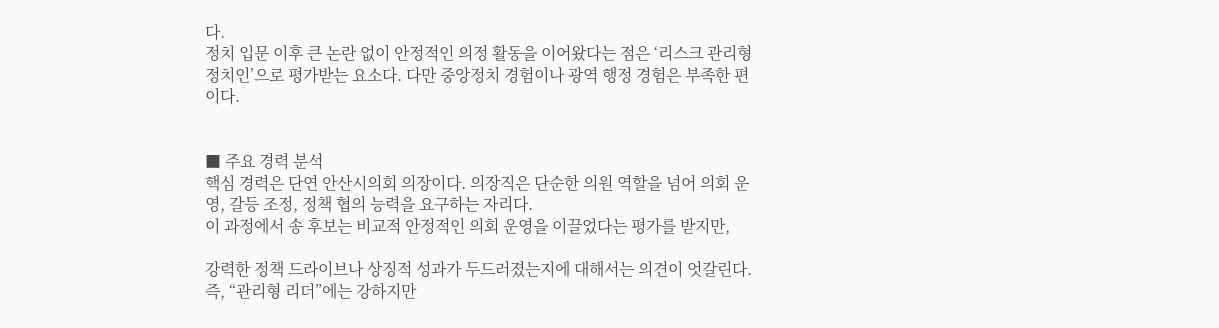다.
정치 입문 이후 큰 논란 없이 안정적인 의정 활동을 이어왔다는 점은 ‘리스크 관리형 정치인’으로 평가받는 요소다. 다만 중앙정치 경험이나 광역 행정 경험은 부족한 편이다.


■ 주요 경력 분석
핵심 경력은 단연 안산시의회 의장이다. 의장직은 단순한 의원 역할을 넘어 의회 운영, 갈등 조정, 정책 협의 능력을 요구하는 자리다.
이 과정에서 송 후보는 비교적 안정적인 의회 운영을 이끌었다는 평가를 받지만,

강력한 정책 드라이브나 상징적 성과가 두드러졌는지에 대해서는 의견이 엇갈린다.
즉, “관리형 리더”에는 강하지만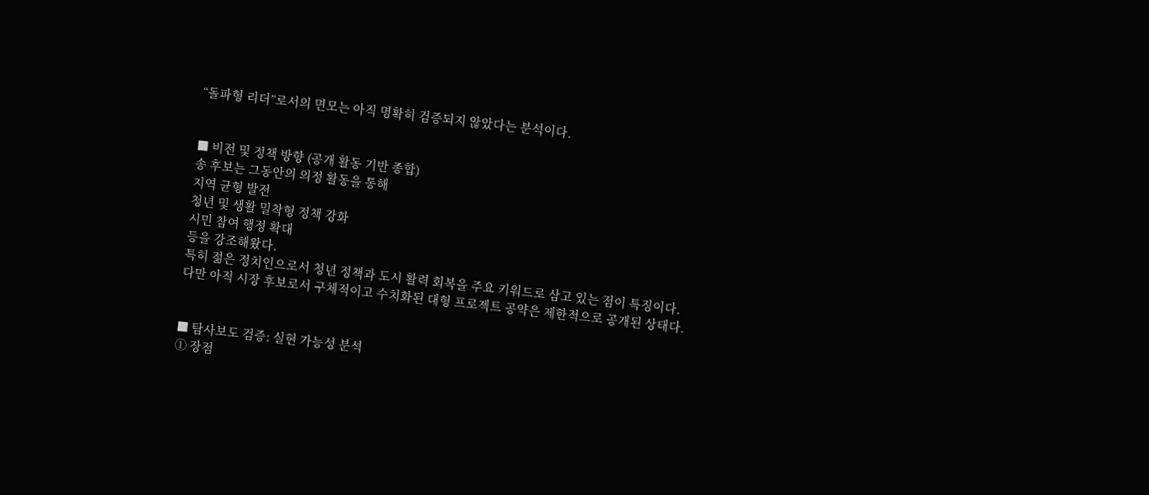“돌파형 리더”로서의 면모는 아직 명확히 검증되지 않았다는 분석이다.


■ 비전 및 정책 방향 (공개 활동 기반 종합)
송 후보는 그동안의 의정 활동을 통해
지역 균형 발전
청년 및 생활 밀착형 정책 강화
시민 참여 행정 확대
등을 강조해왔다.
특히 젊은 정치인으로서 청년 정책과 도시 활력 회복을 주요 키워드로 삼고 있는 점이 특징이다.
다만 아직 시장 후보로서 구체적이고 수치화된 대형 프로젝트 공약은 제한적으로 공개된 상태다.


■ 탐사보도 검증: 실현 가능성 분석
① 장점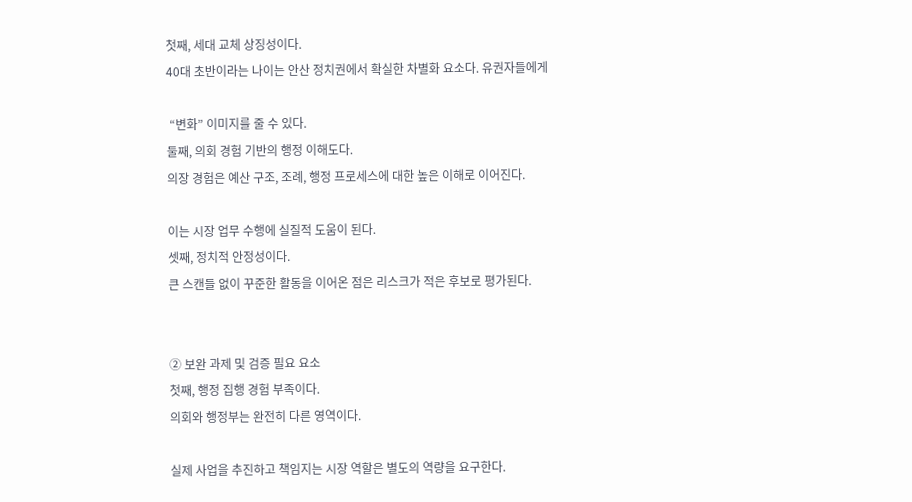첫째, 세대 교체 상징성이다.
40대 초반이라는 나이는 안산 정치권에서 확실한 차별화 요소다. 유권자들에게

 “변화” 이미지를 줄 수 있다.
둘째, 의회 경험 기반의 행정 이해도다.
의장 경험은 예산 구조, 조례, 행정 프로세스에 대한 높은 이해로 이어진다.

이는 시장 업무 수행에 실질적 도움이 된다.
셋째, 정치적 안정성이다.
큰 스캔들 없이 꾸준한 활동을 이어온 점은 리스크가 적은 후보로 평가된다.


② 보완 과제 및 검증 필요 요소
첫째, 행정 집행 경험 부족이다.
의회와 행정부는 완전히 다른 영역이다.

실제 사업을 추진하고 책임지는 시장 역할은 별도의 역량을 요구한다.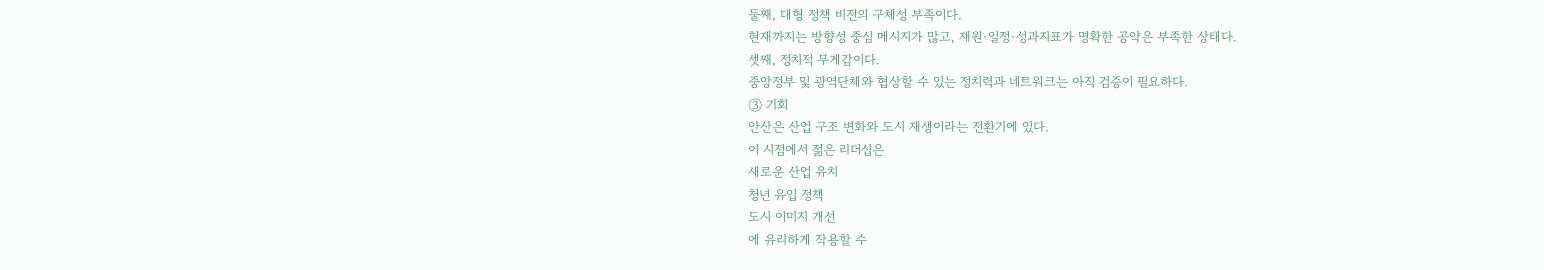둘째, 대형 정책 비전의 구체성 부족이다.
현재까지는 방향성 중심 메시지가 많고, 재원·일정·성과지표가 명확한 공약은 부족한 상태다.
셋째, 정치적 무게감이다.
중앙정부 및 광역단체와 협상할 수 있는 정치력과 네트워크는 아직 검증이 필요하다.
③ 기회
안산은 산업 구조 변화와 도시 재생이라는 전환기에 있다.
이 시점에서 젊은 리더십은
새로운 산업 유치
청년 유입 정책
도시 이미지 개선
에 유리하게 작용할 수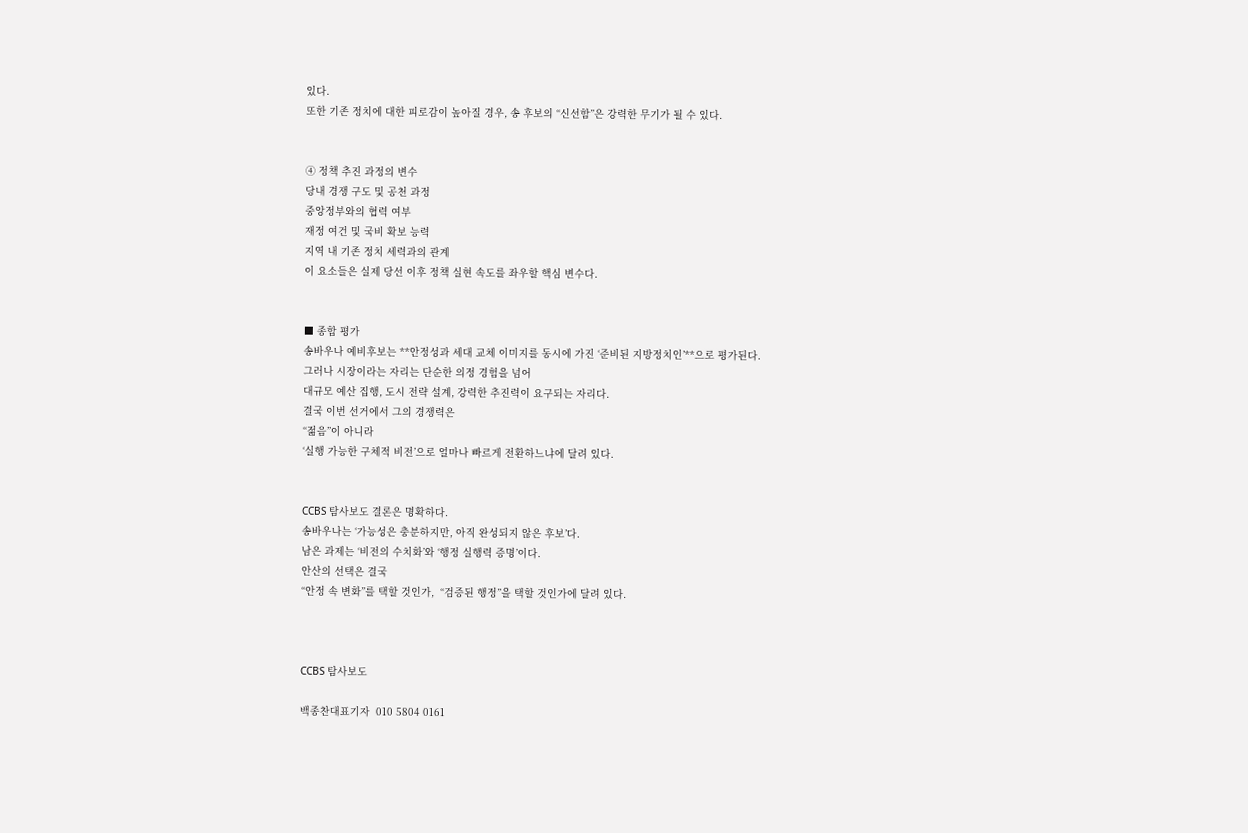있다.
또한 기존 정치에 대한 피로감이 높아질 경우, 송 후보의 “신선함”은 강력한 무기가 될 수 있다.


④ 정책 추진 과정의 변수
당내 경쟁 구도 및 공천 과정
중앙정부와의 협력 여부
재정 여건 및 국비 확보 능력
지역 내 기존 정치 세력과의 관계
이 요소들은 실제 당선 이후 정책 실현 속도를 좌우할 핵심 변수다.


■ 종합 평가
송바우나 예비후보는 **안정성과 세대 교체 이미지를 동시에 가진 ‘준비된 지방정치인’**으로 평가된다.
그러나 시장이라는 자리는 단순한 의정 경험을 넘어
대규모 예산 집행, 도시 전략 설계, 강력한 추진력이 요구되는 자리다.
결국 이번 선거에서 그의 경쟁력은
“젊음”이 아니라
‘실행 가능한 구체적 비전’으로 얼마나 빠르게 전환하느냐에 달려 있다.


CCBS 탐사보도 결론은 명확하다.
송바우나는 ‘가능성은 충분하지만, 아직 완성되지 않은 후보’다.
남은 과제는 ‘비전의 수치화’와 ‘행정 실행력 증명’이다.
안산의 선택은 결국
“안정 속 변화”를 택할 것인가,  “검증된 행정”을 택할 것인가에 달려 있다.



CCBS 탐사보도

백종찬대표기자  010 5804 0161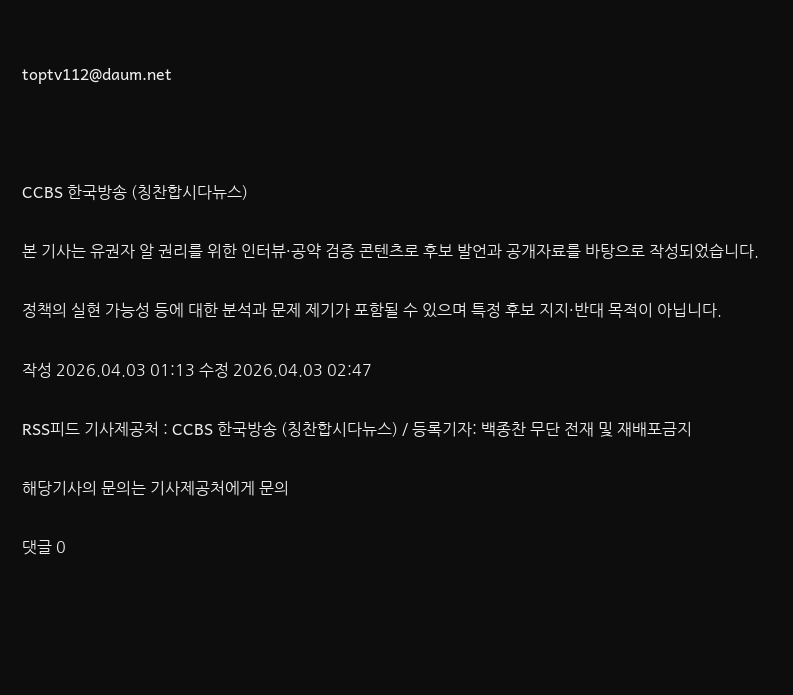toptv112@daum.net



CCBS 한국방송 (칭찬합시다뉴스)

본 기사는 유권자 알 권리를 위한 인터뷰·공약 검증 콘텐츠로 후보 발언과 공개자료를 바탕으로 작성되었습니다.

정책의 실현 가능성 등에 대한 분석과 문제 제기가 포함될 수 있으며 특정 후보 지지·반대 목적이 아닙니다.

작성 2026.04.03 01:13 수정 2026.04.03 02:47

RSS피드 기사제공처 : CCBS 한국방송 (칭찬합시다뉴스) / 등록기자: 백종찬 무단 전재 및 재배포금지

해당기사의 문의는 기사제공처에게 문의

댓글 0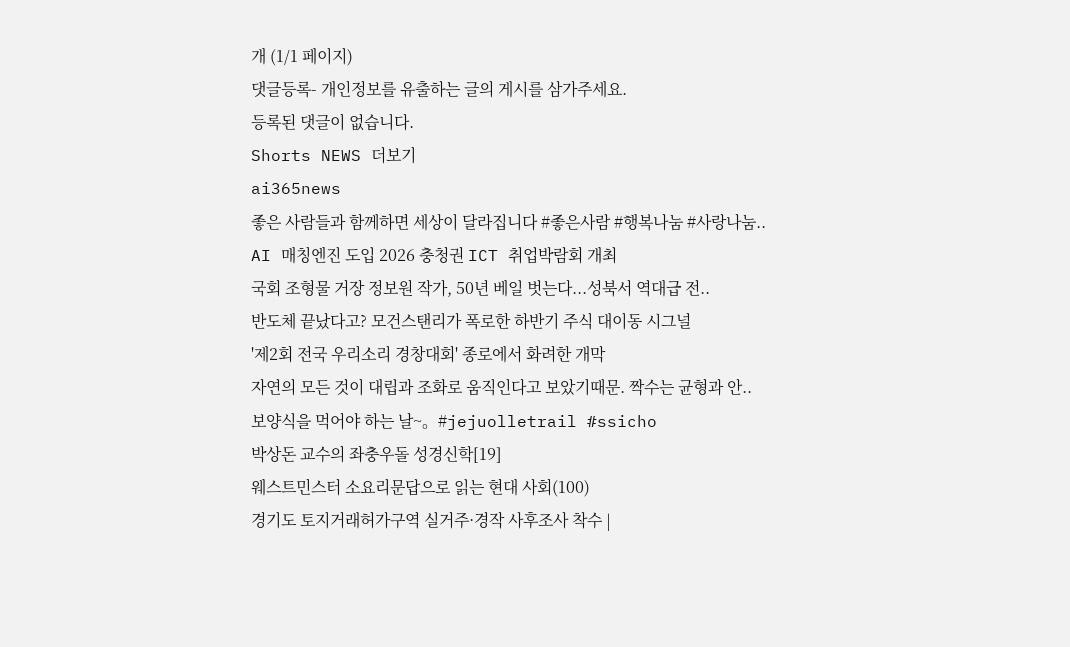개 (1/1 페이지)
댓글등록- 개인정보를 유출하는 글의 게시를 삼가주세요.
등록된 댓글이 없습니다.
Shorts NEWS 더보기
ai365news
좋은 사람들과 함께하면 세상이 달라집니다 #좋은사람 #행복나눔 #사랑나눔..
AI 매칭엔진 도입 2026 충청권 ICT 취업박람회 개최
국회 조형물 거장 정보원 작가, 50년 베일 벗는다...성북서 역대급 전..
반도체 끝났다고? 모건스탠리가 폭로한 하반기 주식 대이동 시그널
'제2회 전국 우리소리 경창대회' 종로에서 화려한 개막
자연의 모든 것이 대립과 조화로 움직인다고 보았기때문. 짝수는 균형과 안..
보양식을 먹어야 하는 날~。#jejuolletrail #ssicho
박상돈 교수의 좌충우돌 성경신학[19]
웨스트민스터 소요리문답으로 읽는 현대 사회(100)
경기도 토지거래허가구역 실거주·경작 사후조사 착수 |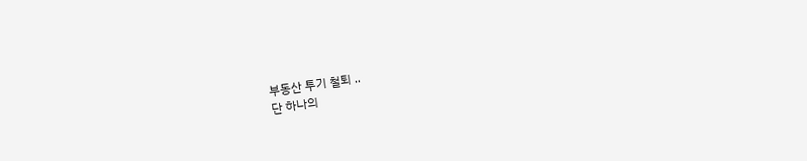부동산 투기 철퇴 ..
단 하나의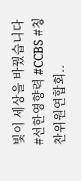빛이 세상을 바꿨습니다 #선한영향력 #CCBS #칭찬위원연합회..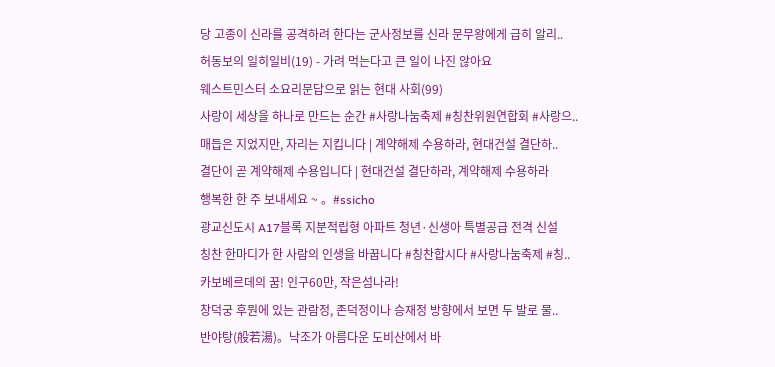당 고종이 신라를 공격하려 한다는 군사정보를 신라 문무왕에게 급히 알리..
허동보의 일히일비(19) - 가려 먹는다고 큰 일이 나진 않아요
웨스트민스터 소요리문답으로 읽는 현대 사회(99)
사랑이 세상을 하나로 만드는 순간 #사랑나눔축제 #칭찬위원연합회 #사랑으..
매듭은 지었지만, 자리는 지킵니다 | 계약해제 수용하라, 현대건설 결단하..
결단이 곧 계약해제 수용입니다 | 현대건설 결단하라, 계약해제 수용하라
행복한 한 주 보내세요 ~ 。#ssicho
광교신도시 A17블록 지분적립형 아파트 청년·신생아 특별공급 전격 신설
칭찬 한마디가 한 사람의 인생을 바꿉니다 #칭찬합시다 #사랑나눔축제 #칭..
카보베르데의 꿈! 인구60만, 작은섬나라!
창덕궁 후뭔에 있는 관람정, 존덕정이나 승재정 방향에서 보면 두 발로 물..
반야탕(般若湯)。낙조가 아름다운 도비산에서 바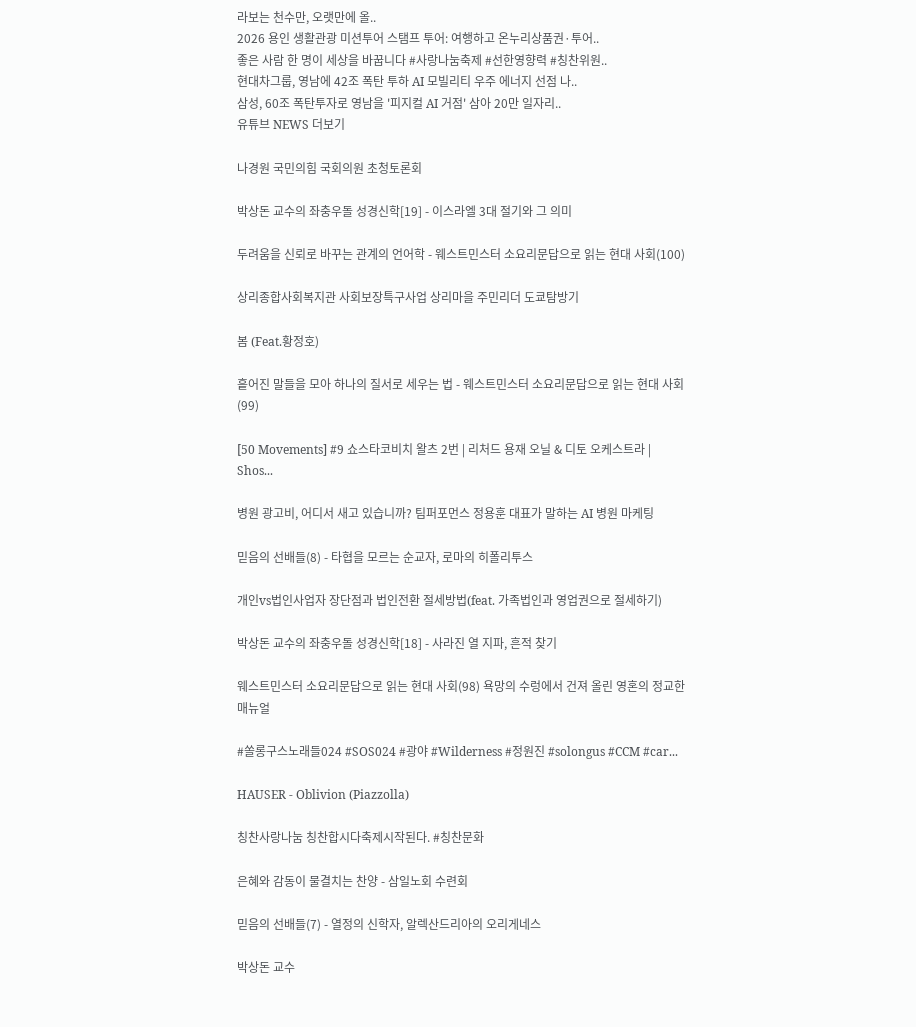라보는 천수만, 오랫만에 올..
2026 용인 생활관광 미션투어 스탬프 투어: 여행하고 온누리상품권·투어..
좋은 사람 한 명이 세상을 바꿉니다 #사랑나눔축제 #선한영향력 #칭찬위원..
현대차그룹, 영남에 42조 폭탄 투하 AI 모빌리티 우주 에너지 선점 나..
삼성, 60조 폭탄투자로 영남을 '피지컬 AI 거점' 삼아 20만 일자리..
유튜브 NEWS 더보기

나경원 국민의힘 국회의원 초청토론회

박상돈 교수의 좌충우돌 성경신학[19] - 이스라엘 3대 절기와 그 의미

두려움을 신뢰로 바꾸는 관계의 언어학 - 웨스트민스터 소요리문답으로 읽는 현대 사회(100)

상리종합사회복지관 사회보장특구사업 상리마을 주민리더 도쿄탐방기

봄 (Feat.황정호)

흩어진 말들을 모아 하나의 질서로 세우는 법 - 웨스트민스터 소요리문답으로 읽는 현대 사회(99)

[50 Movements] #9 쇼스타코비치 왈츠 2번 | 리처드 용재 오닐 & 디토 오케스트라 | Shos...

병원 광고비, 어디서 새고 있습니까? 팀퍼포먼스 정용훈 대표가 말하는 AI 병원 마케팅

믿음의 선배들(8) - 타협을 모르는 순교자, 로마의 히폴리투스

개인vs법인사업자 장단점과 법인전환 절세방법(feat. 가족법인과 영업권으로 절세하기)

박상돈 교수의 좌충우돌 성경신학[18] - 사라진 열 지파, 흔적 찾기

웨스트민스터 소요리문답으로 읽는 현대 사회(98) 욕망의 수렁에서 건져 올린 영혼의 정교한 매뉴얼

#쏠롱구스노래들024 #SOS024 #광야 #Wilderness #정원진 #solongus #CCM #car...

HAUSER - Oblivion (Piazzolla)

칭찬사랑나눔 칭찬합시다축제시작된다. #칭찬문화

은혜와 감동이 물결치는 찬양 - 삼일노회 수련회

믿음의 선배들(7) - 열정의 신학자, 알렉산드리아의 오리게네스

박상돈 교수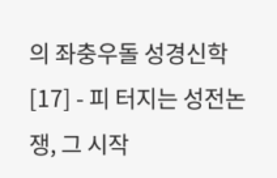의 좌충우돌 성경신학[17] - 피 터지는 성전논쟁, 그 시작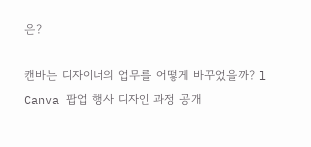은?

캔바는 디자이너의 업무를 어떻게 바꾸었을까? l Canva 팝업 행사 디자인 과정 공개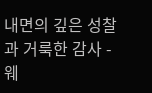내면의 깊은 성찰과 거룩한 감사 - 웨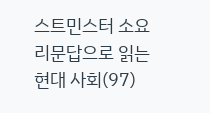스트민스터 소요리문답으로 읽는 현대 사회(97)